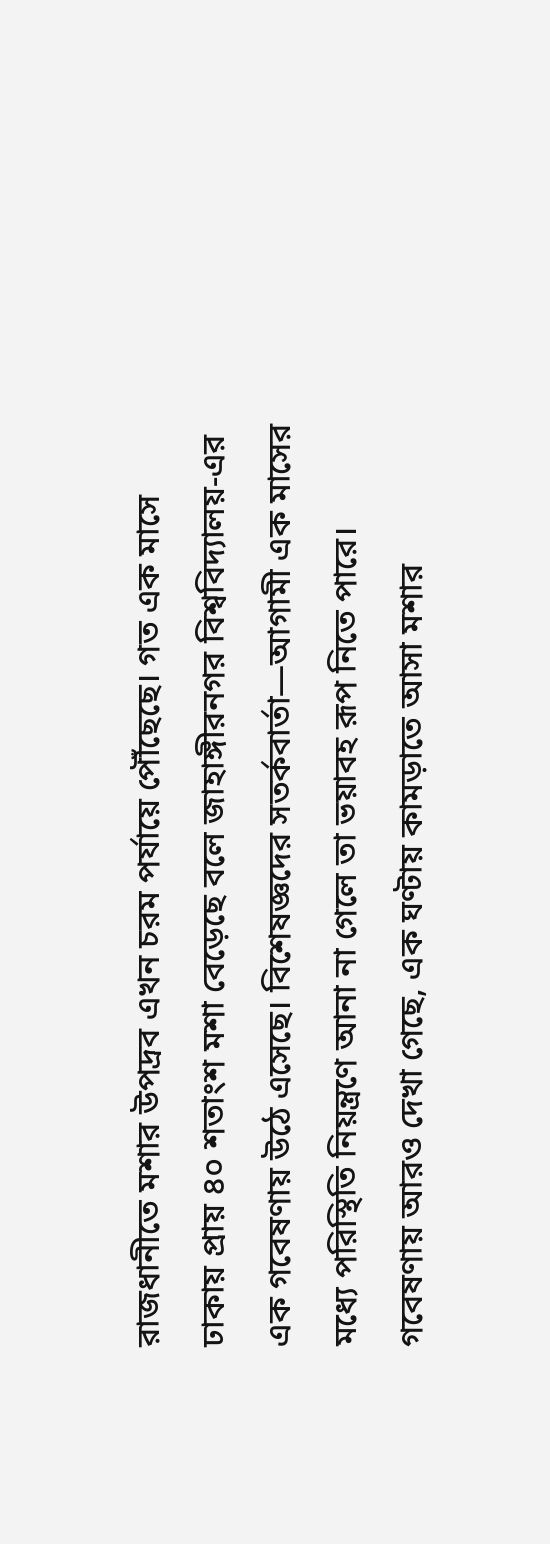রাজধানীতে মশার উপদ্রব এখন চরম পর্যায়ে পৌঁছেছে। গত এক মাসে ঢাকায় প্রায় ৪০ শতাংশ মশা বেড়েছে বলে জাহাঙ্গীরনগর বিশ্ববিদ্যালয়-এর এক গবেষণায় উঠে এসেছে। বিশেষজ্ঞদের সতর্কবার্তা—আগামী এক মাসের মধ্যে পরিস্থিতি নিয়ন্ত্রণে আনা না গেলে তা ভয়াবহ রূপ নিতে পারে।
গবেষণায় আরও দেখা গেছে, এক ঘণ্টায় কামড়াতে আসা মশার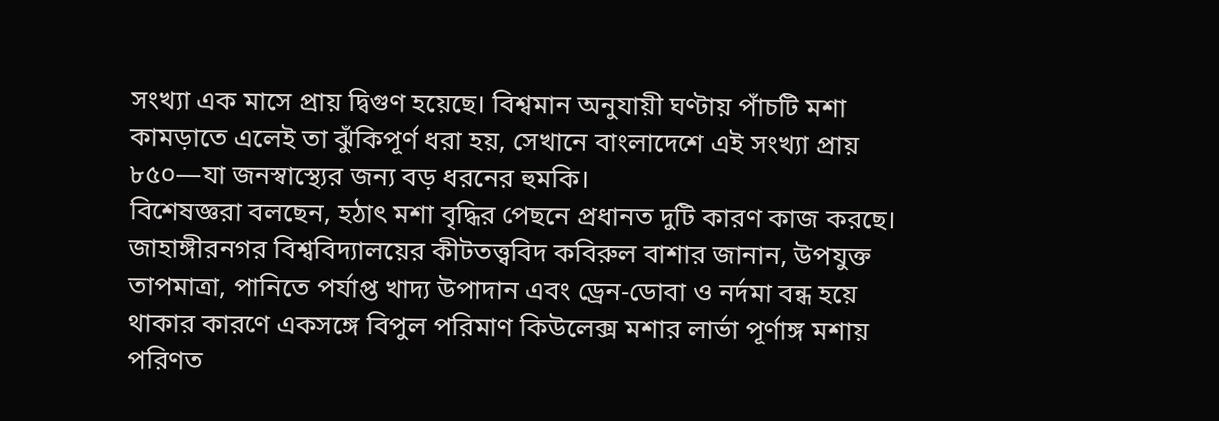সংখ্যা এক মাসে প্রায় দ্বিগুণ হয়েছে। বিশ্বমান অনুযায়ী ঘণ্টায় পাঁচটি মশা কামড়াতে এলেই তা ঝুঁকিপূর্ণ ধরা হয়, সেখানে বাংলাদেশে এই সংখ্যা প্রায় ৮৫০—যা জনস্বাস্থ্যের জন্য বড় ধরনের হুমকি।
বিশেষজ্ঞরা বলছেন, হঠাৎ মশা বৃদ্ধির পেছনে প্রধানত দুটি কারণ কাজ করছে। জাহাঙ্গীরনগর বিশ্ববিদ্যালয়ের কীটতত্ত্ববিদ কবিরুল বাশার জানান, উপযুক্ত তাপমাত্রা, পানিতে পর্যাপ্ত খাদ্য উপাদান এবং ড্রেন-ডোবা ও নর্দমা বন্ধ হয়ে থাকার কারণে একসঙ্গে বিপুল পরিমাণ কিউলেক্স মশার লার্ভা পূর্ণাঙ্গ মশায় পরিণত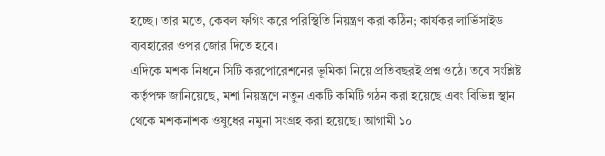হচ্ছে। তার মতে, কেবল ফগিং করে পরিস্থিতি নিয়ন্ত্রণ করা কঠিন; কার্যকর লার্ভিসাইড ব্যবহারের ওপর জোর দিতে হবে।
এদিকে মশক নিধনে সিটি করপোরেশনের ভূমিকা নিয়ে প্রতিবছরই প্রশ্ন ওঠে। তবে সংশ্লিষ্ট কর্তৃপক্ষ জানিয়েছে, মশা নিয়ন্ত্রণে নতুন একটি কমিটি গঠন করা হয়েছে এবং বিভিন্ন স্থান থেকে মশকনাশক ওষুধের নমুনা সংগ্রহ করা হয়েছে। আগামী ১০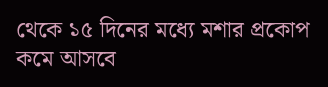থেকে ১৫ দিনের মধ্যে মশার প্রকোপ কমে আসবে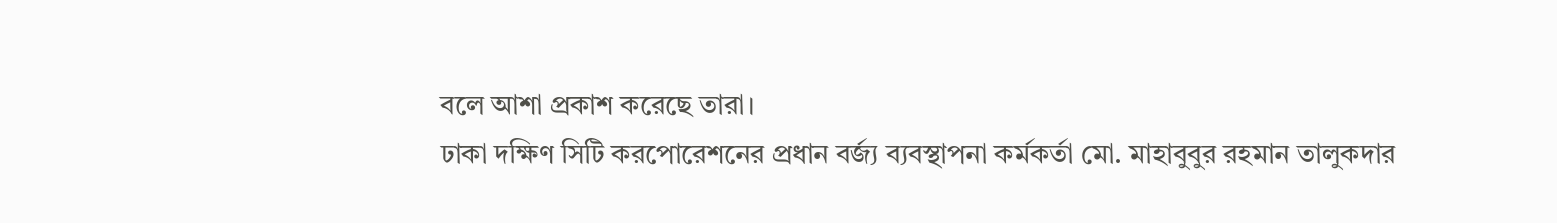বলে আশা প্রকাশ করেছে তারা।
ঢাকা দক্ষিণ সিটি করপোরেশনের প্রধান বর্জ্য ব্যবস্থাপনা কর্মকর্তা মো. মাহাবুবুর রহমান তালুকদার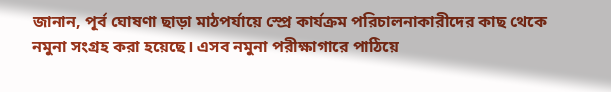জানান, পূর্ব ঘোষণা ছাড়া মাঠপর্যায়ে স্প্রে কার্যক্রম পরিচালনাকারীদের কাছ থেকে নমুনা সংগ্রহ করা হয়েছে। এসব নমুনা পরীক্ষাগারে পাঠিয়ে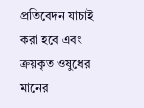প্রতিবেদন যাচাই করা হবে এবং ক্রয়কৃত ওষুধের মানের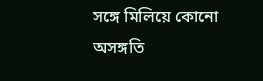সঙ্গে মিলিয়ে কোনো অসঙ্গতি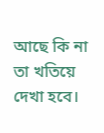আছে কি না তা খতিয়ে দেখা হবে।